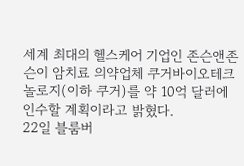세계 최대의 헬스케어 기업인 존슨앤존슨이 암치료 의약업체 쿠거바이오테크놀로지(이하 쿠거)를 약 10억 달러에 인수할 계획이라고 밝혔다.
22일 블룸버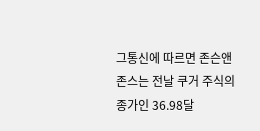그통신에 따르면 존슨앤존스는 전날 쿠거 주식의 종가인 36.98달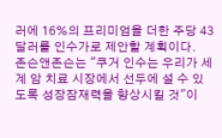러에 16%의 프리미엄을 더한 주당 43달러를 인수가로 제안할 계획이다.
존슨앤존슨는 "쿠거 인수는 우리가 세계 암 치료 시장에서 선두에 설 수 있도록 성장잠재력을 향상시킬 것"이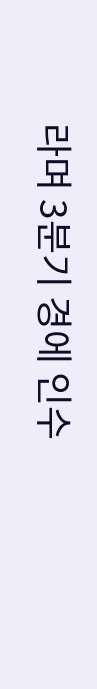라며 3분기 경에 인수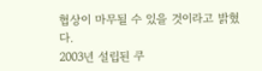협상이 마무될 수 있을 것이라고 밝혔다.
2003년 설립된 쿠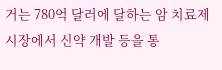거는 780억 달러에 달하는 암 치료제 시장에서 신약 개발 등을 통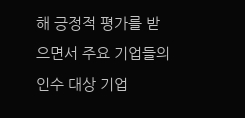해 긍정적 평가를 받으면서 주요 기업들의 인수 대상 기업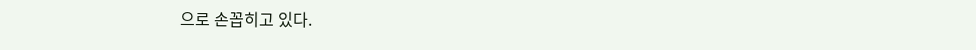으로 손꼽히고 있다.